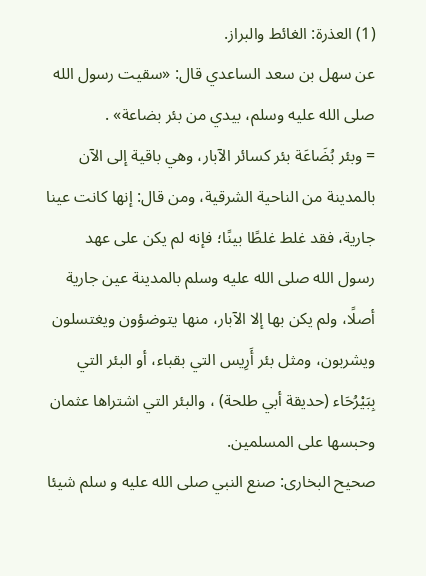(1) العذرة: الغائط والبراز.
عن سهل بن سعد الساعدي قال: «سقيت رسول الله صلى الله عليه وسلم، بيدي من بئر بضاعة» .
= وبئر بُضَاعَة بئر كسائر الآبار، وهي باقية إلى الآن بالمدينة من الناحية الشرقية، ومن قال: إنها كانت عينا جارية، فقد غلط غلطًا بينًا؛ فإنه لم يكن على عهد رسول الله صلى الله عليه وسلم بالمدينة عين جارية أصلًا، ولم يكن بها إلا الآبار، منها يتوضؤون ويغتسلون ويشربون، ومثل بئر أَرِيس التي بقباء، أو البئر التي بِبَيْرُحَاء (حديقة أبي طلحة) ، والبئر التي اشتراها عثمان وحبسها على المسلمين.
صحيح البخارى: صنع النبي صلى الله عليه و سلم شيئا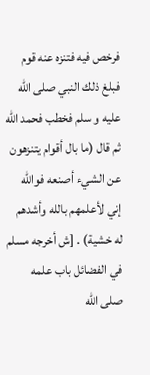فرخص فيه فتنزه عنه قوم فبلغ ذلك النبي صلى الله عليه و سلم فخطب فحمد الله ثم قال (ما بال أقوام يتنزهون عن الشيء أصنعه فوالله إني لأعلمهم بالله وأشدهم له خشية) . [ش أخرجه مسلم في الفضائل باب علمه صلى الله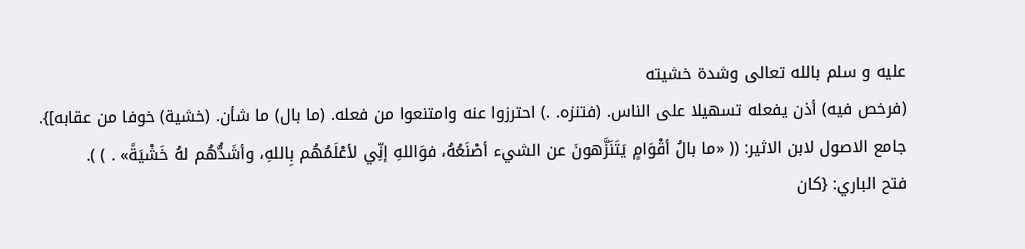عليه و سلم بالله تعالى وشدة خشيته
(فرخص فيه) أذن يفعله تسهيلا على الناس. (فتنزه. .) احترزوا عنه وامتنعوا من فعله. (ما بال) ما شأن. (خشية) خوفا من عقابه]}.
جامع الاصول لابن الاثير: (( «ما بالُ أقْوَامٍ يَتَنَزَّهونَ عن الشيء أصْنَعُهُ، فوَاللهِ إنِّي لأعْلَمُهُم بِاللهِ، وأشَدُّهُم لهُ خَشْيَةً» . ) ).
فتح الباري: {كان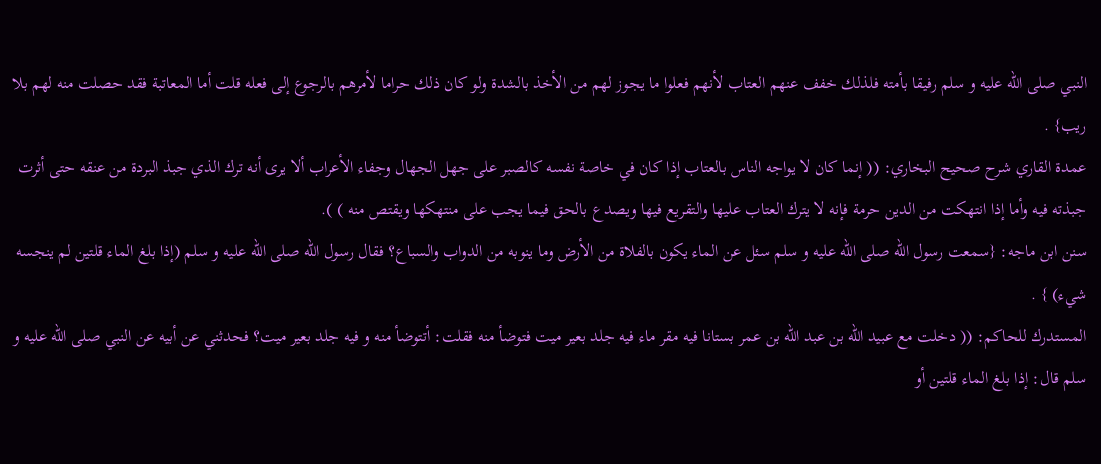النبي صلى الله عليه و سلم رفيقا بأمته فلذلك خفف عنهم العتاب لأنهم فعلوا ما يجوز لهم من الأخذ بالشدة ولو كان ذلك حراما لأمرهم بالرجوع إلى فعله قلت أما المعاتبة فقد حصلت منه لهم بلا ريب} .
عمدة القاري شرح صحيح البخاري: (( إنما كان لا يواجه الناس بالعتاب إذا كان في خاصة نفسه كالصبر على جهل الجهال وجفاء الأعراب ألا يرى أنه ترك الذي جبذ البردة من عنقه حتى أثرت جبذته فيه وأما إذا انتهكت من الدين حرمة فإنه لا يترك العتاب عليها والتقريع فيها ويصدع بالحق فيما يجب على منتهكها ويقتص منه ) ).
سنن ابن ماجه: {سمعت رسول الله صلى الله عليه و سلم سئل عن الماء يكون بالفلاة من الأرض وما ينوبه من الدواب والسباع؟ فقال رسول الله صلى الله عليه و سلم (إذا بلغ الماء قلتين لم ينجسه شيء) } .
المستدرك للحاكم: (( دخلت مع عبيد الله بن عبد الله بن عمر بستانا فيه مقر ماء فيه جلد بعير ميت فتوضأ منه فقلت: أتتوضأ منه و فيه جلد بعير ميت؟ فحدثني عن أبيه عن النبي صلى الله عليه و سلم قال: إذا بلغ الماء قلتين أو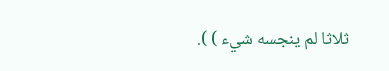ثلاثا لم ينجسه شيء ) ).